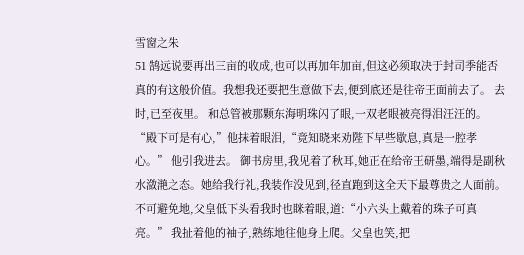雪窗之朱
51 鹄远说要再出三亩的收成,也可以再加年加亩,但这必须取决于封司季能否真的有这般价值。我想我还要把生意做下去,便到底还是往帝王面前去了。 去时,已至夜里。 和总管被那颗东海明珠闪了眼,一双老眼被亮得泪汪汪的。“殿下可是有心,”他抹着眼泪,“竟知晓来劝陛下早些歇息,真是一腔孝心。” 他引我进去。 御书房里,我见着了秋耳,她正在给帝王研墨,端得是副秋水潋滟之态。她给我行礼,我装作没见到,径直跑到这全天下最尊贵之人面前。 不可避免地,父皇低下头看我时也眯着眼,道:“小六头上戴着的珠子可真亮。” 我扯着他的袖子,熟练地往他身上爬。父皇也笑,把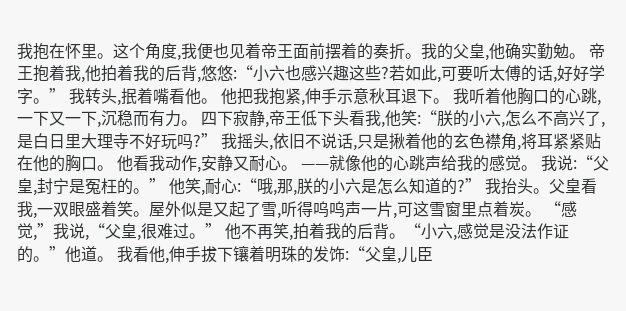我抱在怀里。这个角度,我便也见着帝王面前摆着的奏折。我的父皇,他确实勤勉。 帝王抱着我,他拍着我的后背,悠悠:“小六也感兴趣这些?若如此,可要听太傅的话,好好学字。” 我转头,抿着嘴看他。 他把我抱紧,伸手示意秋耳退下。 我听着他胸口的心跳,一下又一下,沉稳而有力。 四下寂静,帝王低下头看我,他笑:“朕的小六,怎么不高兴了,是白日里大理寺不好玩吗?” 我摇头,依旧不说话,只是揪着他的玄色襟角,将耳紧紧贴在他的胸口。 他看我动作,安静又耐心。 ——就像他的心跳声给我的感觉。 我说:“父皇,封宁是冤枉的。” 他笑,耐心:“哦,那,朕的小六是怎么知道的?” 我抬头。父皇看我,一双眼盛着笑。屋外似是又起了雪,听得呜呜声一片,可这雪窗里点着炭。 “感觉,”我说,“父皇,很难过。” 他不再笑,拍着我的后背。“小六,感觉是没法作证的。”他道。 我看他,伸手拔下镶着明珠的发饰:“父皇,儿臣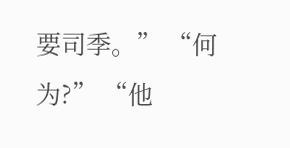要司季。” “何为?” “他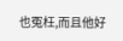也冤枉,而且他好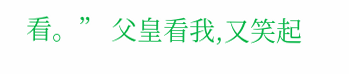看。” 父皇看我,又笑起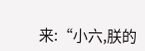来:“小六,朕的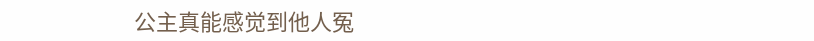公主真能感觉到他人冤